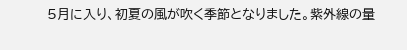5月に入り、初夏の風が吹く季節となりました。紫外線の量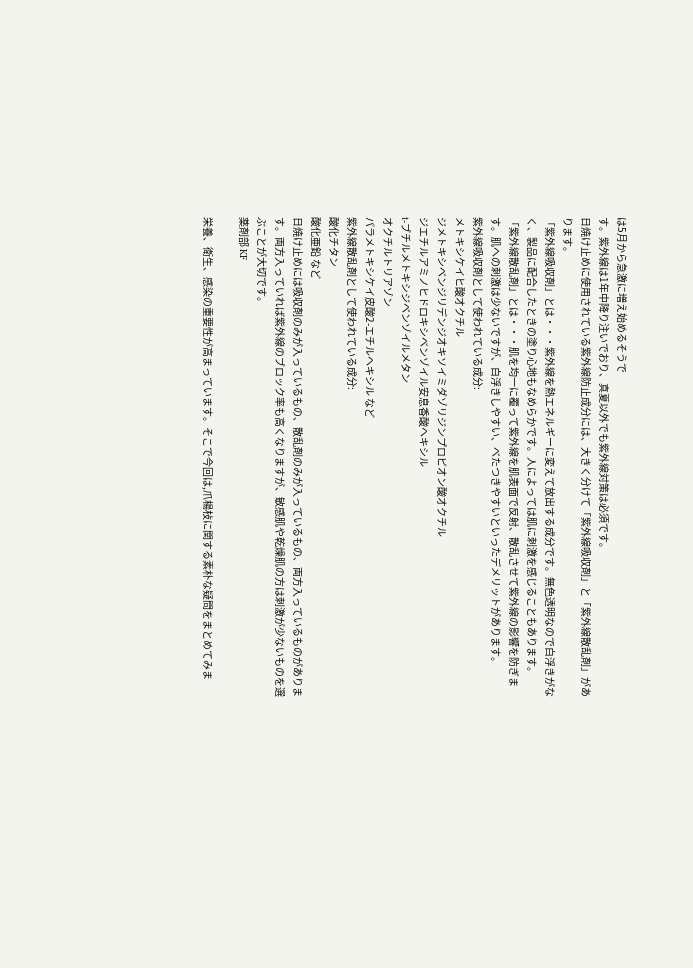は5月から急激に増え始めるそうで
す。紫外線は1年中降り注いでおり、真夏以外でも紫外線対策は必須です。
日焼け止めに使用されている紫外線防止成分には、大きく分けて「紫外線吸収剤」と「紫外線散乱剤」があります。
「紫外線吸収剤」とは・・・紫外線を熱エネルギーに変えて放出する成分です。無色透明なので白浮きがなく、製品に配合したときの塗り心地もなめらかです。人によっては肌に刺激を感じることもあります。
「紫外線散乱剤」とは・・・肌を均一に覆って紫外線を肌表面で反射、散乱させて紫外線の影響を防ぎます。肌への刺激は少ないですが、白浮きしやすい、べたつきやすいといったデメリットがあります。
紫外線吸収剤として使われている成分:
メトキシケイヒ酸オクチル
ジメトキシベンジリデンジオキソイミダゾリジンプロピオン酸オクチル
ジエチルアミノヒドロキシベンゾイル安息香酸ヘキシル
t-ブチルメトキシジベンゾイルメタン
オクチルトリアゾン
パラメトキシケイ皮酸2-エチルヘキシル など
紫外線散乱剤として使われている成分:
酸化チタン
酸化亜鉛 など
日焼け止めには吸収剤のみが入っているもの、散乱剤のみが入っているもの、両方入っているものがあります。両方入っていれば紫外線のブロック率も高くなりますが、敏感肌や乾燥肌の方は刺激が少ないものを選ぶことが大切です。
薬剤部 KF

栄養、衛生、感染の重要性が高まっています。そこで今回は,爪楊枝に関する素朴な疑問をまとめてみま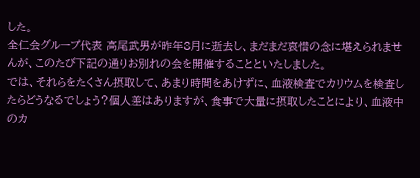した。
全仁会グループ代表 高尾武男が昨年8月に逝去し、まだまだ哀惜の念に堪えられませんが、このたび下記の通りお別れの会を開催することといたしました。
では、それらをたくさん摂取して、あまり時間をあけずに、血液検査でカリウムを検査したらどうなるでしょう?個人差はありますが、食事で大量に摂取したことにより、血液中のカ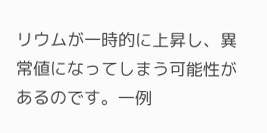リウムが一時的に上昇し、異常値になってしまう可能性があるのです。一例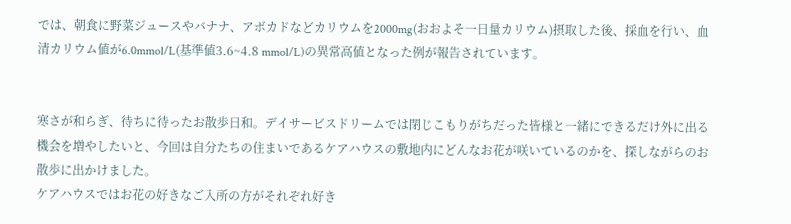では、朝食に野菜ジュースやバナナ、アボカドなどカリウムを2000mg(おおよそ一日量カリウム)摂取した後、採血を行い、血清カリウム値が6.0mmol/L(基準値3.6~4.8 mmol/L)の異常高値となった例が報告されています。


寒さが和らぎ、待ちに待ったお散歩日和。デイサービスドリームでは閉じこもりがちだった皆様と一緒にできるだけ外に出る機会を増やしたいと、今回は自分たちの住まいであるケアハウスの敷地内にどんなお花が咲いているのかを、探しながらのお散歩に出かけました。
ケアハウスではお花の好きなご入所の方がそれぞれ好き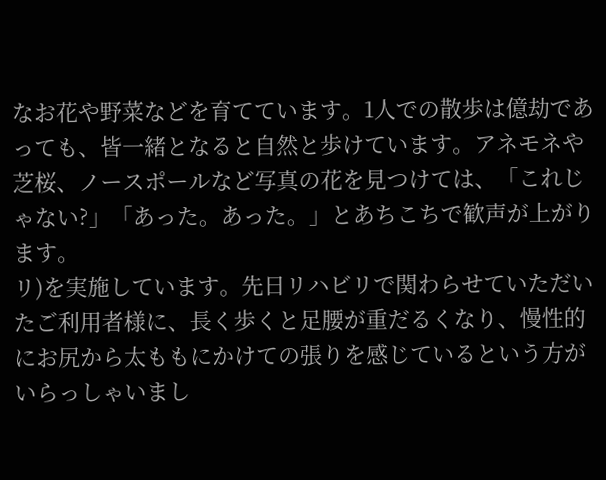なお花や野菜などを育てています。1人での散歩は億劫であっても、皆一緒となると自然と歩けています。アネモネや芝桜、ノースポールなど写真の花を見つけては、「これじゃない?」「あった。あった。」とあちこちで歓声が上がります。
リ)を実施しています。先日リハビリで関わらせていただいたご利用者様に、長く歩くと足腰が重だるくなり、慢性的にお尻から太ももにかけての張りを感じているという方がいらっしゃいまし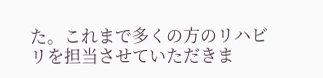た。これまで多くの方のリハビリを担当させていただきま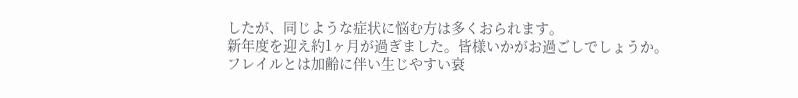したが、同じような症状に悩む方は多くおられます。
新年度を迎え約1ヶ月が過ぎました。皆様いかがお過ごしでしょうか。
フレイルとは加齢に伴い生じやすい衰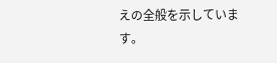えの全般を示しています。